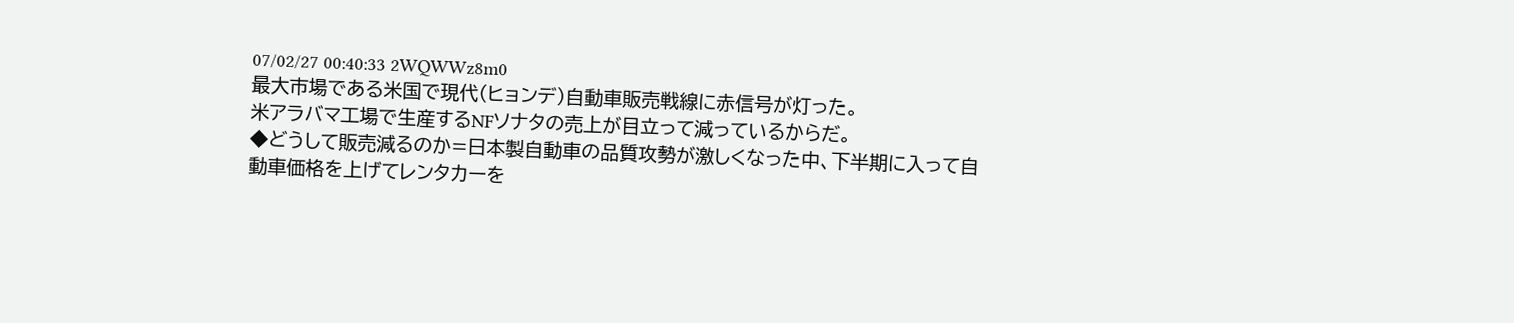07/02/27 00:40:33 2WQWWz8m0
最大市場である米国で現代(ヒョンデ)自動車販売戦線に赤信号が灯った。
米アラバマ工場で生産するNFソナタの売上が目立って減っているからだ。
◆どうして販売減るのか=日本製自動車の品質攻勢が激しくなった中、下半期に入って自動車価格を上げてレンタカーを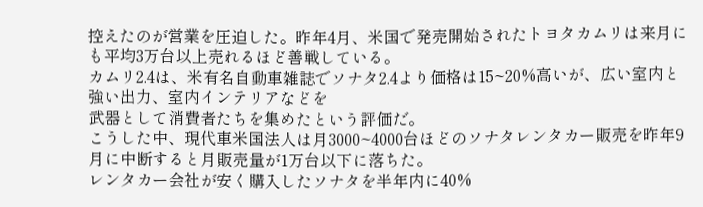控えたのが営業を圧迫した。昨年4月、米国で発売開始されたトヨタカムリは来月にも平均3万台以上売れるほど善戦している。
カムリ2.4は、米有名自動車雑誌でソナタ2.4より価格は15~20%高いが、広い室内と強い出力、室内インテリアなどを
武器として消費者たちを集めたという評価だ。
こうした中、現代車米国法人は月3000~4000台ほどのソナタレンタカー販売を昨年9月に中断すると月販売量が1万台以下に落ちた。
レンタカー会社が安く購入したソナタを半年内に40%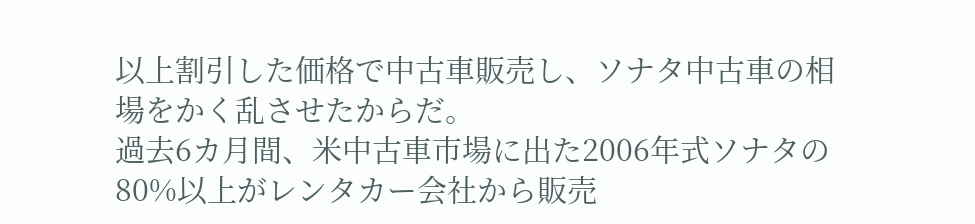以上割引した価格で中古車販売し、ソナタ中古車の相場をかく乱させたからだ。
過去6カ月間、米中古車市場に出た2006年式ソナタの80%以上がレンタカー会社から販売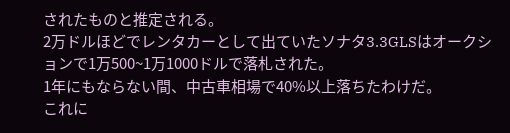されたものと推定される。
2万ドルほどでレンタカーとして出ていたソナタ3.3GLSはオークションで1万500~1万1000ドルで落札された。
1年にもならない間、中古車相場で40%以上落ちたわけだ。
これに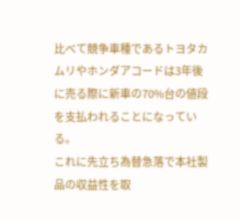比べて競争車種であるトヨタカムリやホンダアコードは3年後に売る際に新車の70%台の値段を支払われることになっている。
これに先立ち為替急落で本社製品の収益性を取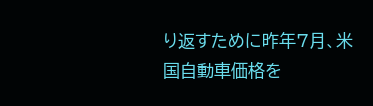り返すために昨年7月、米国自動車価格を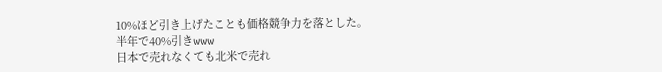10%ほど引き上げたことも価格競争力を落とした。
半年で40%引きwww
日本で売れなくても北米で売れ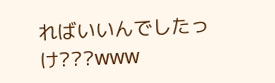ればいいんでしたっけ???www